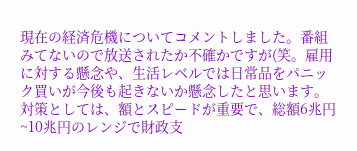現在の経済危機についてコメントしました。番組みてないので放送されたか不確かですが(笑。雇用に対する懸念や、生活レベルでは日常品をパニック買いが今後も起きないか懸念したと思います。対策としては、額とスピードが重要で、総額6兆円~10兆円のレンジで財政支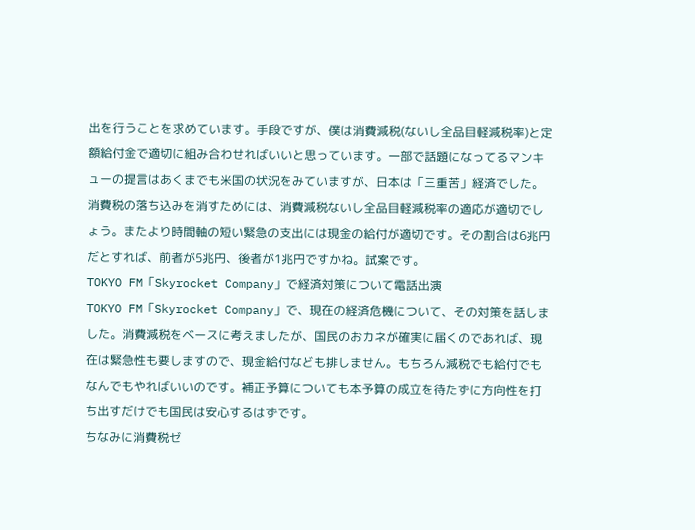出を行うことを求めています。手段ですが、僕は消費減税(ないし全品目軽減税率)と定額給付金で適切に組み合わせればいいと思っています。一部で話題になってるマンキューの提言はあくまでも米国の状況をみていますが、日本は「三重苦」経済でした。消費税の落ち込みを消すためには、消費減税ないし全品目軽減税率の適応が適切でしょう。またより時間軸の短い緊急の支出には現金の給付が適切です。その割合は6兆円だとすれば、前者が5兆円、後者が1兆円ですかね。試案です。
TOKYO FM「Skyrocket Company」で経済対策について電話出演
TOKYO FM「Skyrocket Company」で、現在の経済危機について、その対策を話しました。消費減税をベースに考えましたが、国民のおカネが確実に届くのであれば、現在は緊急性も要しますので、現金給付なども排しません。もちろん減税でも給付でもなんでもやればいいのです。補正予算についても本予算の成立を待たずに方向性を打ち出すだけでも国民は安心するはずです。
ちなみに消費税ゼ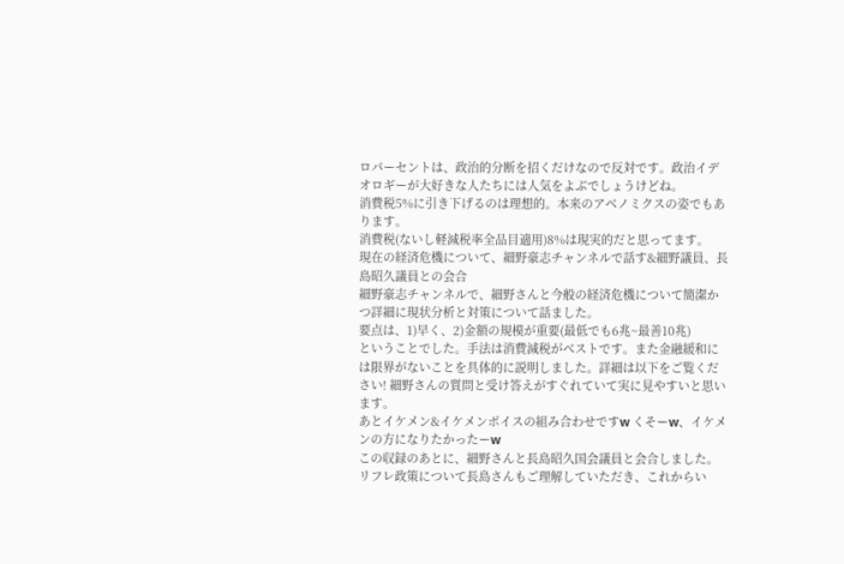ロパーセントは、政治的分断を招くだけなので反対です。政治イデオロギーが大好きな人たちには人気をよぶでしょうけどね。
消費税5%に引き下げるのは理想的。本来のアベノミクスの姿でもあります。
消費税(ないし軽減税率全品目適用)8%は現実的だと思ってます。
現在の経済危機について、細野豪志チャンネルで話す&細野議員、長島昭久議員との会合
細野豪志チャンネルで、細野さんと今般の経済危機について簡潔かつ詳細に現状分析と対策について話ました。
要点は、1)早く、2)金額の規模が重要(最低でも6兆~最善10兆)
ということでした。手法は消費減税がベストです。また金融緩和には限界がないことを具体的に説明しました。詳細は以下をご覧ください! 細野さんの質問と受け答えがすぐれていて実に見やすいと思います。
あとイケメン&イケメンボイスの組み合わせですw くそーw、イケメンの方になりたかったーw
この収録のあとに、細野さんと長島昭久国会議員と会合しました。リフレ政策について長島さんもご理解していただき、これからい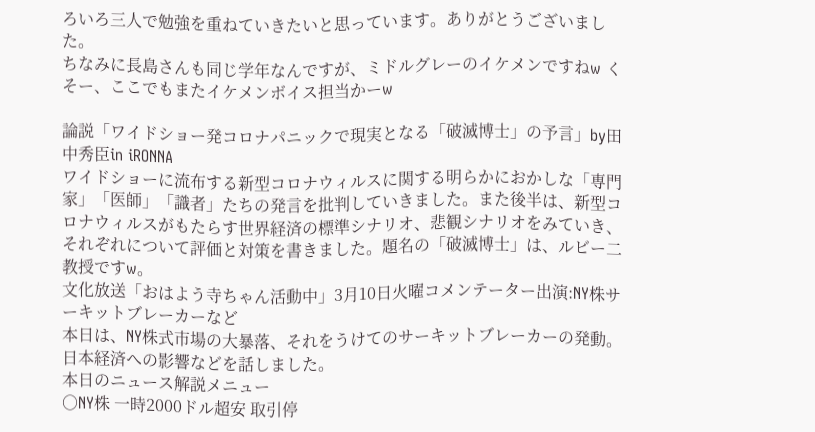ろいろ三人で勉強を重ねていきたいと思っています。ありがとうございました。
ちなみに長島さんも同じ学年なんですが、ミドルグレーのイケメンですねw くそー、ここでもまたイケメンボイス担当かーw

論説「ワイドショー発コロナパニックで現実となる「破滅博士」の予言」by田中秀臣in iRONNA
ワイドショーに流布する新型コロナウィルスに関する明らかにおかしな「専門家」「医師」「識者」たちの発言を批判していきました。また後半は、新型コロナウィルスがもたらす世界経済の標準シナリオ、悲観シナリオをみていき、それぞれについて評価と対策を書きました。題名の「破滅博士」は、ルビー二教授ですw。
文化放送「おはよう寺ちゃん活動中」3月10日火曜コメンテーター出演:NY株サーキットブレーカーなど
本日は、NY株式市場の大暴落、それをうけてのサーキットブレーカーの発動。日本経済への影響などを話しました。
本日のニュース解説メニュー
○NY株 一時2000ドル超安 取引停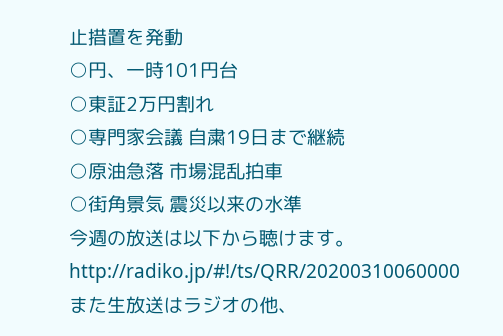止措置を発動
○円、一時101円台
○東証2万円割れ
○専門家会議 自粛19日まで継続
○原油急落 市場混乱拍車
○街角景気 震災以来の水準
今週の放送は以下から聴けます。
http://radiko.jp/#!/ts/QRR/20200310060000
また生放送はラジオの他、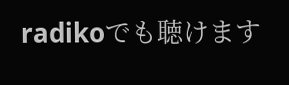radikoでも聴けます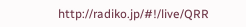http://radiko.jp/#!/live/QRR